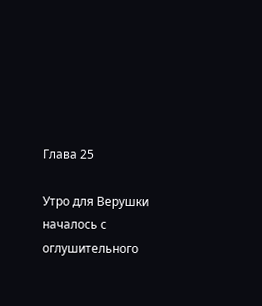Глава 25

Утро для Верушки началось с оглушительного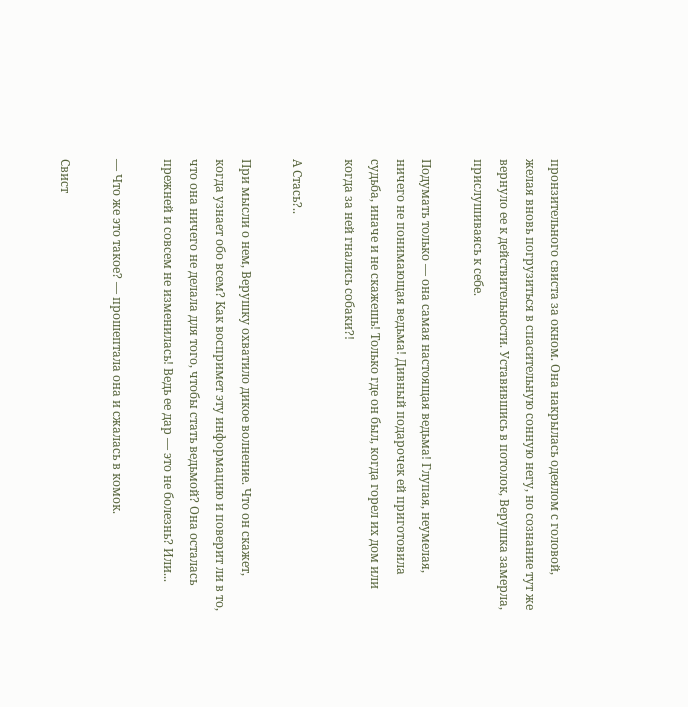пронзительного свиста за окном. Она накрылась одеялом с головой, желая вновь погрузиться в спасительную сонную негу, но сознание тут же вернуло ее к действительности. Уставившись в потолок, Верушка замерла, прислушиваясь к себе.

Подумать только — она самая настоящая ведьма! Глупая, неумелая, ничего не понимающая ведьма! Дивный подарочек ей приготовила судьба, иначе и не скажешь! Только где он был, когда горел их дом или когда за ней гнались собаки?!

А Стась?..

При мысли о нем, Верушку охватило дикое волнение. Что он скажет, когда узнает обо всем? Как воспримет эту информацию и поверит ли в то, что она ничего не делала для того, чтобы стать ведьмой? Она осталась прежней и совсем не изменилась! Ведь ее дар — это не болезнь? Или...

— Что же это такое? — прошептала она и сжалась в комок.

Свист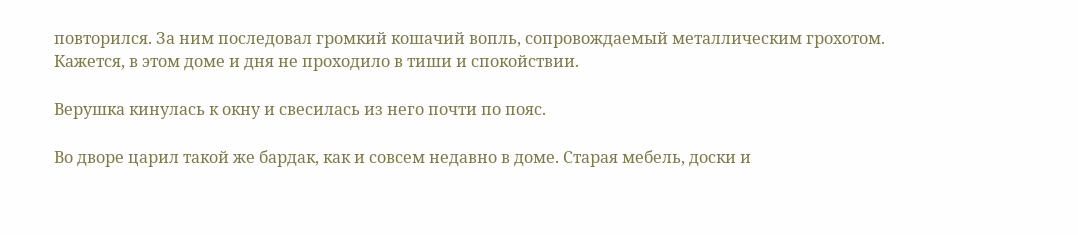повторился. За ним последовал громкий кошачий вопль, сопровождаемый металлическим грохотом. Кажется, в этом доме и дня не проходило в тиши и спокойствии.

Верушка кинулась к окну и свесилась из него почти по пояс.

Во дворе царил такой же бардак, как и совсем недавно в доме. Старая мебель, доски и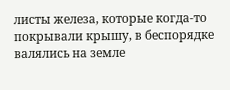листы железа, которые когда-то покрывали крышу, в беспорядке валялись на земле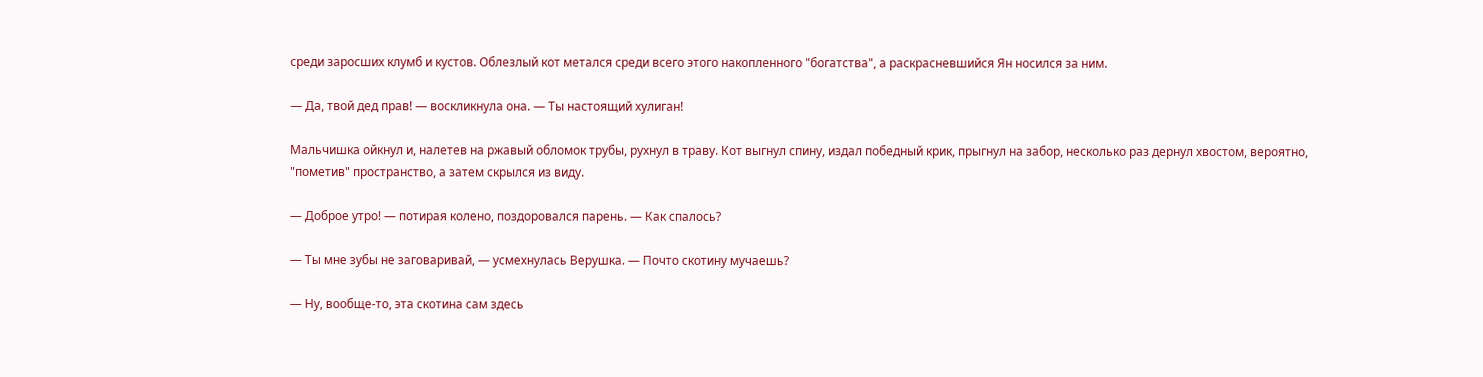среди заросших клумб и кустов. Облезлый кот метался среди всего этого накопленного "богатства", а раскрасневшийся Ян носился за ним.

— Да, твой дед прав! — воскликнула она. — Ты настоящий хулиган!

Мальчишка ойкнул и, налетев на ржавый обломок трубы, рухнул в траву. Кот выгнул спину, издал победный крик, прыгнул на забор, несколько раз дернул хвостом, вероятно, "пометив" пространство, а затем скрылся из виду.

— Доброе утро! — потирая колено, поздоровался парень. — Как спалось?

— Ты мне зубы не заговаривай, — усмехнулась Верушка. — Почто скотину мучаешь?

— Ну, вообще-то, эта скотина сам здесь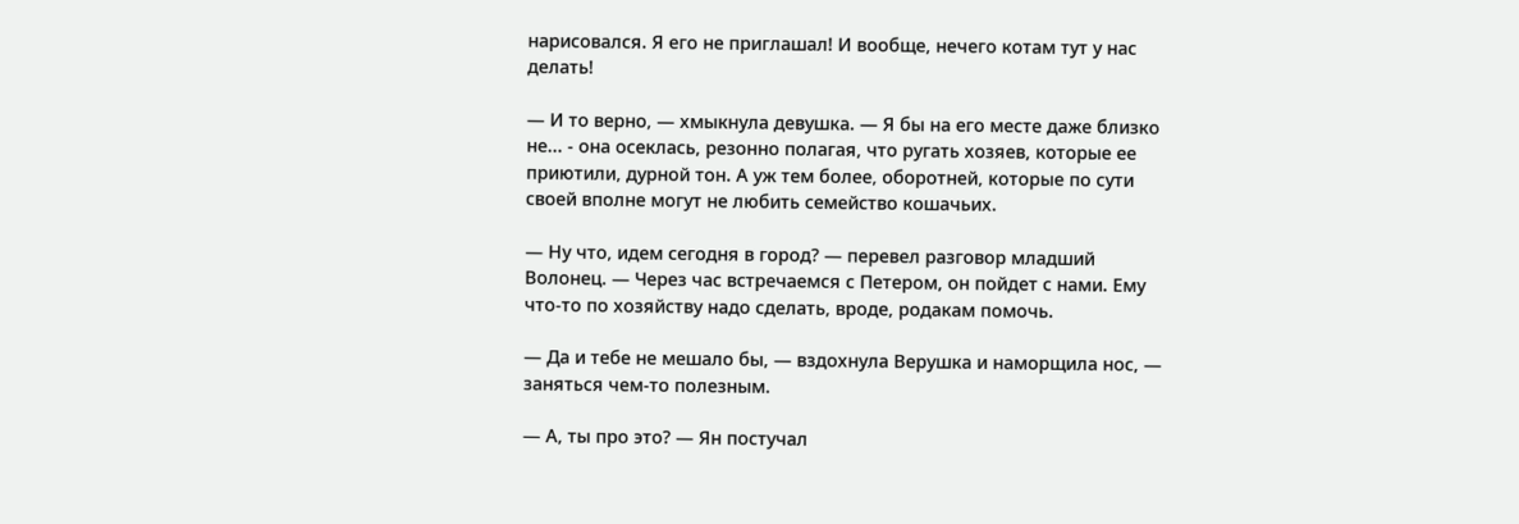нарисовался. Я его не приглашал! И вообще, нечего котам тут у нас делать!

— И то верно, — хмыкнула девушка. — Я бы на его месте даже близко не... - она осеклась, резонно полагая, что ругать хозяев, которые ее приютили, дурной тон. А уж тем более, оборотней, которые по сути своей вполне могут не любить семейство кошачьих.

— Ну что, идем сегодня в город? — перевел разговор младший Волонец. — Через час встречаемся с Петером, он пойдет с нами. Ему что-то по хозяйству надо сделать, вроде, родакам помочь.

— Да и тебе не мешало бы, — вздохнула Верушка и наморщила нос, — заняться чем-то полезным.

— А, ты про это? — Ян постучал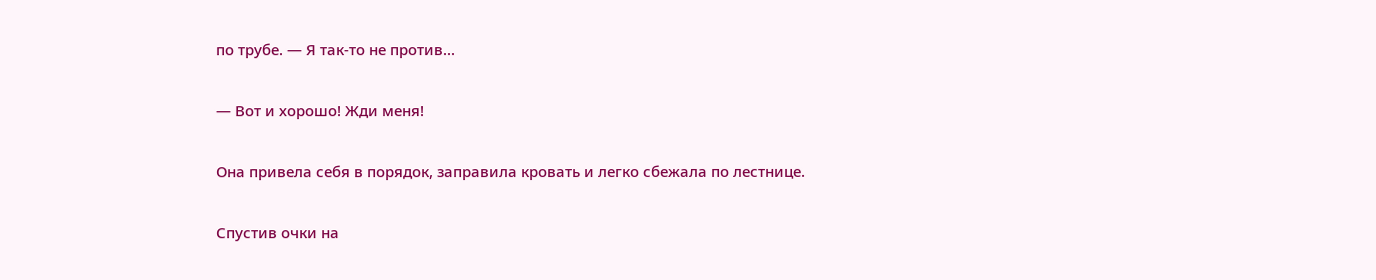по трубе. — Я так-то не против...

— Вот и хорошо! Жди меня!

Она привела себя в порядок, заправила кровать и легко сбежала по лестнице.

Спустив очки на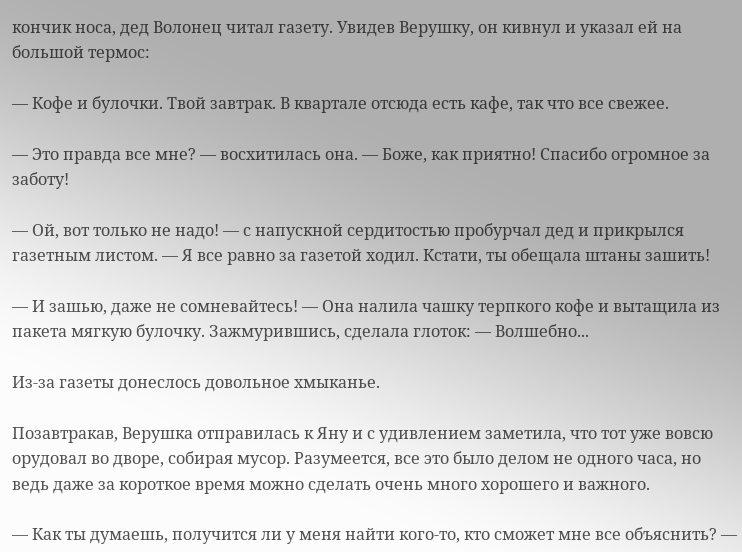кончик носа, дед Волонец читал газету. Увидев Верушку, он кивнул и указал ей на большой термос:

— Кофе и булочки. Твой завтрак. В квартале отсюда есть кафе, так что все свежее.

— Это правда все мне? — восхитилась она. — Боже, как приятно! Спасибо огромное за заботу!

— Ой, вот только не надо! — с напускной сердитостью пробурчал дед и прикрылся газетным листом. — Я все равно за газетой ходил. Кстати, ты обещала штаны зашить!

— И зашью, даже не сомневайтесь! — Она налила чашку терпкого кофе и вытащила из пакета мягкую булочку. Зажмурившись, сделала глоток: — Волшебно...

Из-за газеты донеслось довольное хмыканье.

Позавтракав, Верушка отправилась к Яну и с удивлением заметила, что тот уже вовсю орудовал во дворе, собирая мусор. Разумеется, все это было делом не одного часа, но ведь даже за короткое время можно сделать очень много хорошего и важного.

— Как ты думаешь, получится ли у меня найти кого-то, кто сможет мне все объяснить? —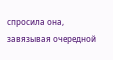спросила она, завязывая очередной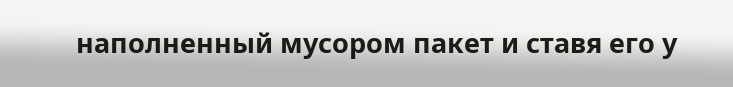наполненный мусором пакет и ставя его у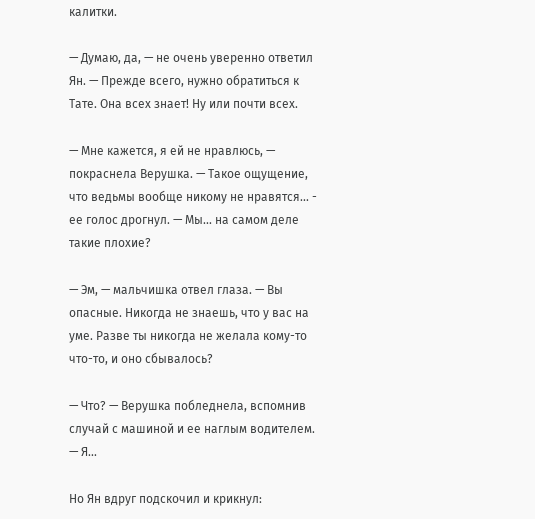калитки.

— Думаю, да, — не очень уверенно ответил Ян. — Прежде всего, нужно обратиться к Тате. Она всех знает! Ну или почти всех.

— Мне кажется, я ей не нравлюсь, — покраснела Верушка. — Такое ощущение, что ведьмы вообще никому не нравятся... - ее голос дрогнул. — Мы... на самом деле такие плохие?

— Эм, — мальчишка отвел глаза. — Вы опасные. Никогда не знаешь, что у вас на уме. Разве ты никогда не желала кому-то что-то, и оно сбывалось?

— Что? — Верушка побледнела, вспомнив случай с машиной и ее наглым водителем. — Я...

Но Ян вдруг подскочил и крикнул: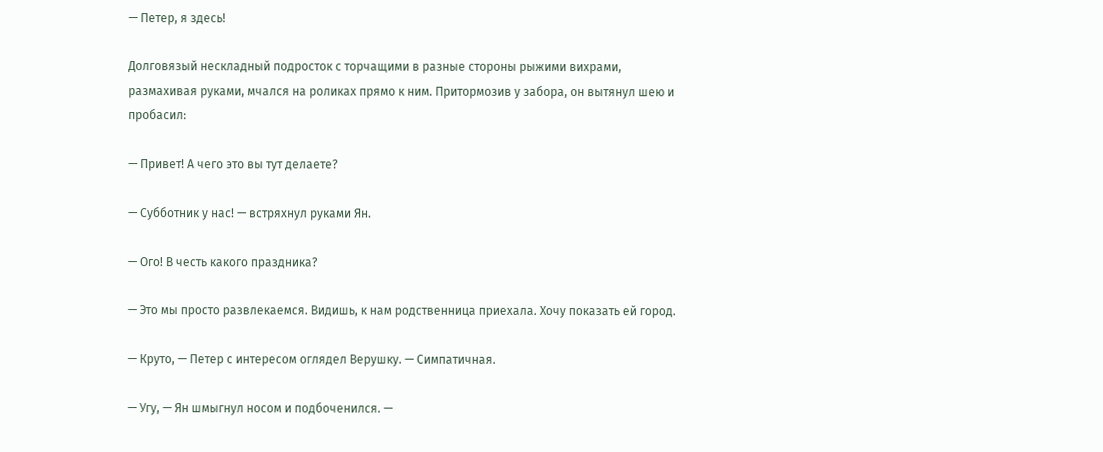— Петер, я здесь!

Долговязый нескладный подросток с торчащими в разные стороны рыжими вихрами, размахивая руками, мчался на роликах прямо к ним. Притормозив у забора, он вытянул шею и пробасил:

— Привет! А чего это вы тут делаете?

— Субботник у нас! — встряхнул руками Ян.

— Ого! В честь какого праздника?

— Это мы просто развлекаемся. Видишь, к нам родственница приехала. Хочу показать ей город.

— Круто, — Петер с интересом оглядел Верушку. — Симпатичная.

— Угу, — Ян шмыгнул носом и подбоченился. —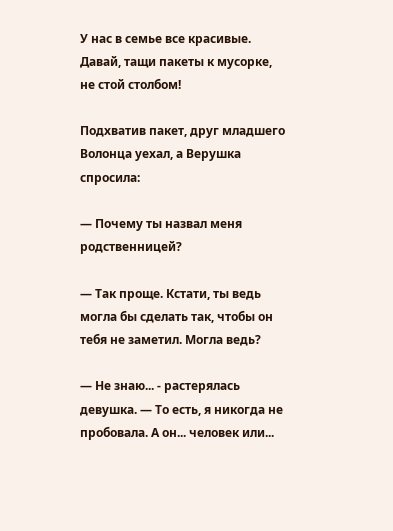У нас в семье все красивые. Давай, тащи пакеты к мусорке, не стой столбом!

Подхватив пакет, друг младшего Волонца уехал, а Верушка спросила:

— Почему ты назвал меня родственницей?

— Так проще. Кстати, ты ведь могла бы сделать так, чтобы он тебя не заметил. Могла ведь?

— Не знаю... - растерялась девушка. — То есть, я никогда не пробовала. А он... человек или...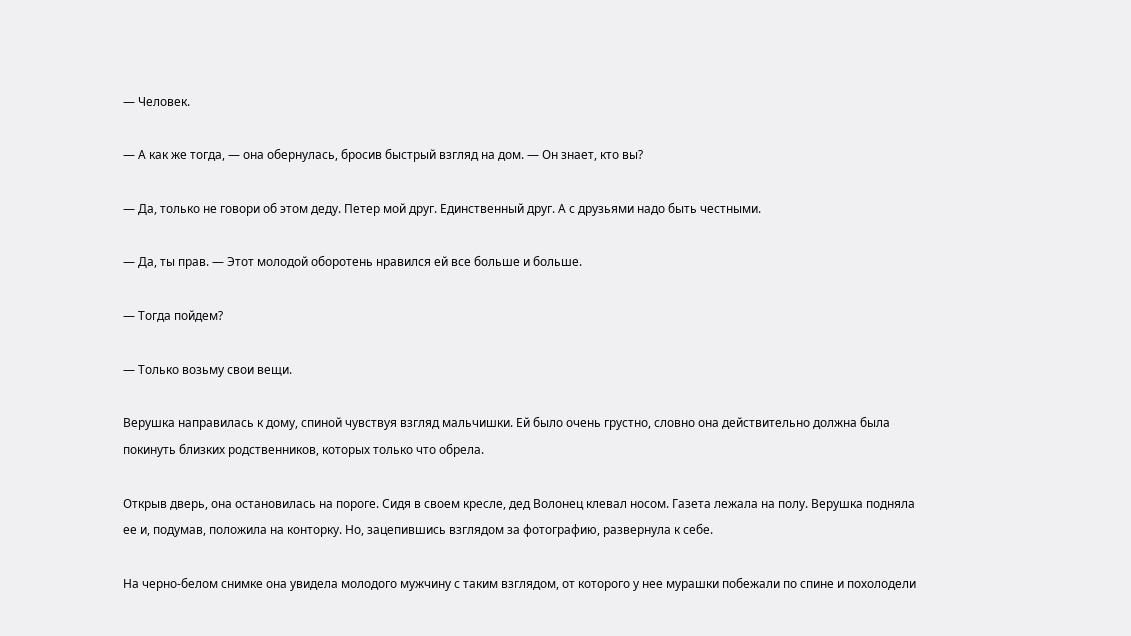— Человек.

— А как же тогда, — она обернулась, бросив быстрый взгляд на дом. — Он знает, кто вы?

— Да, только не говори об этом деду. Петер мой друг. Единственный друг. А с друзьями надо быть честными.

— Да, ты прав. — Этот молодой оборотень нравился ей все больше и больше.

— Тогда пойдем?

— Только возьму свои вещи.

Верушка направилась к дому, спиной чувствуя взгляд мальчишки. Ей было очень грустно, словно она действительно должна была покинуть близких родственников, которых только что обрела.

Открыв дверь, она остановилась на пороге. Сидя в своем кресле, дед Волонец клевал носом. Газета лежала на полу. Верушка подняла ее и, подумав, положила на конторку. Но, зацепившись взглядом за фотографию, развернула к себе.

На черно-белом снимке она увидела молодого мужчину с таким взглядом, от которого у нее мурашки побежали по спине и похолодели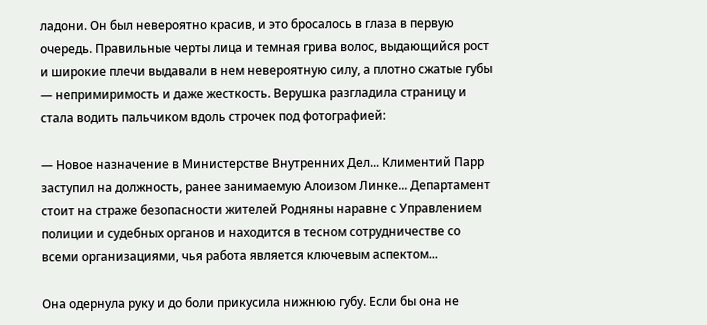ладони. Он был невероятно красив, и это бросалось в глаза в первую очередь. Правильные черты лица и темная грива волос, выдающийся рост и широкие плечи выдавали в нем невероятную силу, а плотно сжатые губы — непримиримость и даже жесткость. Верушка разгладила страницу и стала водить пальчиком вдоль строчек под фотографией:

— Новое назначение в Министерстве Внутренних Дел... Климентий Парр заступил на должность, ранее занимаемую Алоизом Линке... Департамент стоит на страже безопасности жителей Родняны наравне с Управлением полиции и судебных органов и находится в тесном сотрудничестве со всеми организациями, чья работа является ключевым аспектом...

Она одернула руку и до боли прикусила нижнюю губу. Если бы она не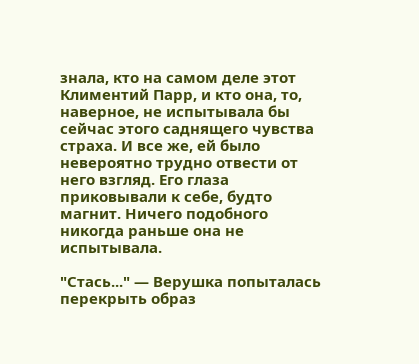знала, кто на самом деле этот Климентий Парр, и кто она, то, наверное, не испытывала бы сейчас этого саднящего чувства страха. И все же, ей было невероятно трудно отвести от него взгляд. Его глаза приковывали к себе, будто магнит. Ничего подобного никогда раньше она не испытывала.

"Стась..." — Верушка попыталась перекрыть образ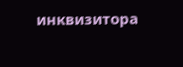инквизитора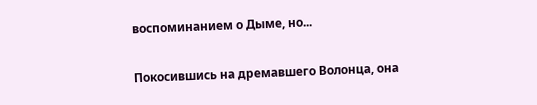воспоминанием о Дыме, но...

Покосившись на дремавшего Волонца, она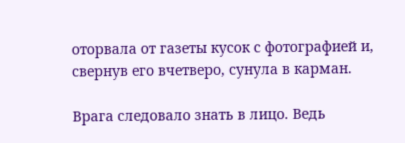оторвала от газеты кусок с фотографией и, свернув его вчетверо, сунула в карман.

Врага следовало знать в лицо. Ведь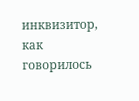инквизитор, как говорилось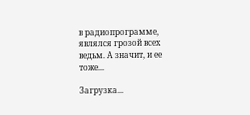в радиопрограмме, являлся грозой всех ведьм. А значит, и ее тоже...

Загрузка...